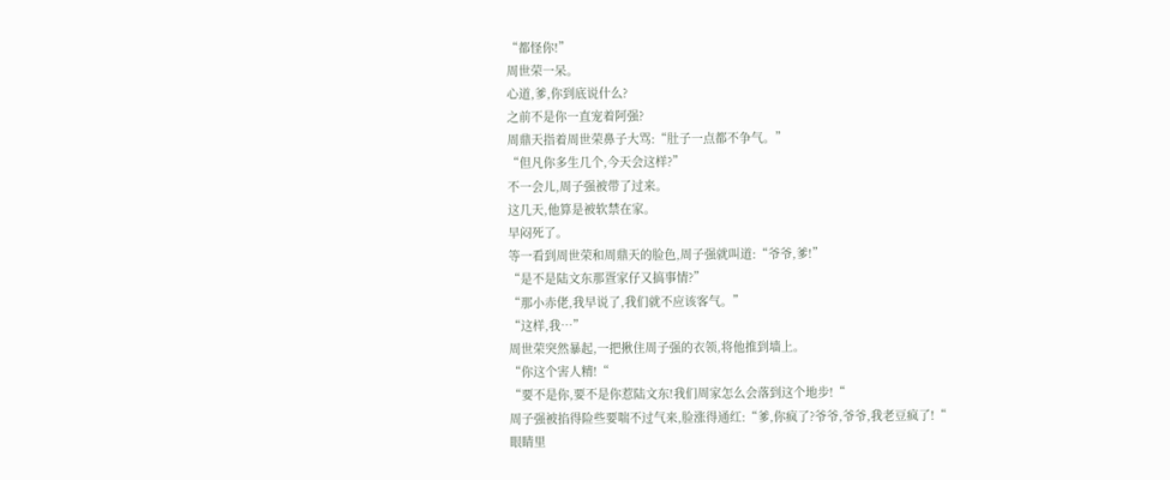“都怪你!”
周世荣一呆。
心道,爹,你到底说什么?
之前不是你一直宠着阿强?
周鼎天指着周世荣鼻子大骂:“肚子一点都不争气。”
“但凡你多生几个,今天会这样?”
不一会儿,周子强被带了过来。
这几天,他算是被软禁在家。
早闷死了。
等一看到周世荣和周鼎天的脸色,周子强就叫道:“爷爷,爹!”
“是不是陆文东那疍家仔又搞事情?”
“那小赤佬,我早说了,我们就不应该客气。”
“这样,我…”
周世荣突然暴起,一把揪住周子强的衣领,将他推到墙上。
“你这个害人精!“
“要不是你,要不是你惹陆文东!我们周家怎么会落到这个地步!“
周子强被掐得险些要喘不过气来,脸涨得通红:“爹,你疯了?爷爷,爷爷,我老豆疯了!“
眼睛里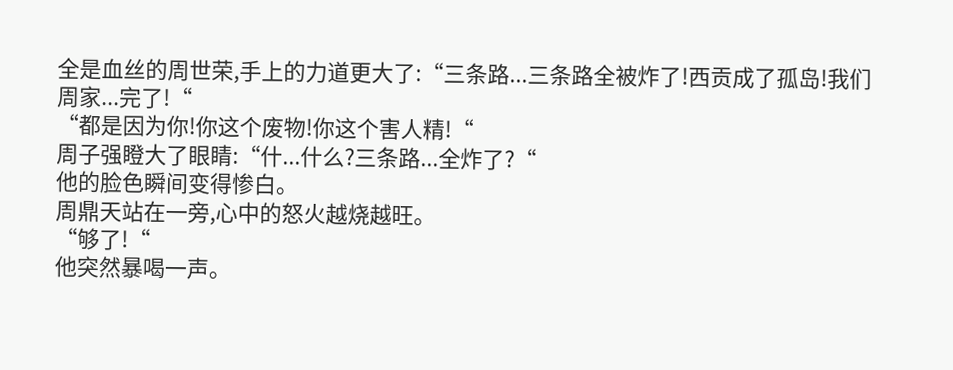全是血丝的周世荣,手上的力道更大了:“三条路...三条路全被炸了!西贡成了孤岛!我们周家...完了!“
“都是因为你!你这个废物!你这个害人精!“
周子强瞪大了眼睛:“什...什么?三条路...全炸了?“
他的脸色瞬间变得惨白。
周鼎天站在一旁,心中的怒火越烧越旺。
“够了!“
他突然暴喝一声。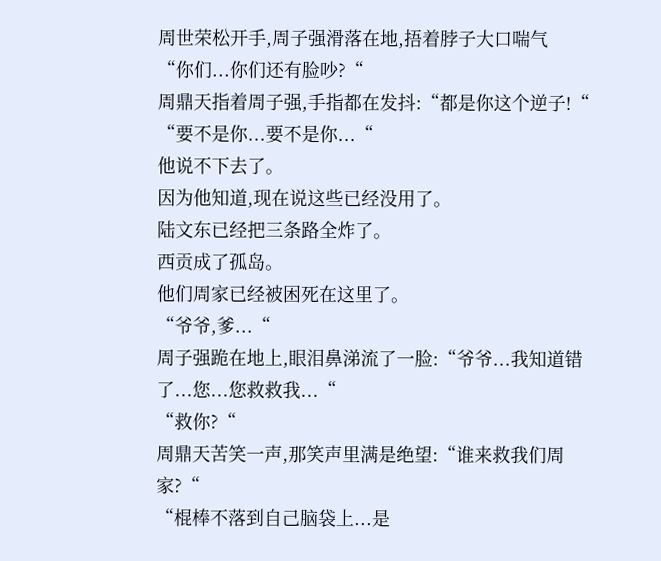周世荣松开手,周子强滑落在地,捂着脖子大口喘气
“你们...你们还有脸吵?“
周鼎天指着周子强,手指都在发抖:“都是你这个逆子!“
“要不是你...要不是你...“
他说不下去了。
因为他知道,现在说这些已经没用了。
陆文东已经把三条路全炸了。
西贡成了孤岛。
他们周家已经被困死在这里了。
“爷爷,爹...“
周子强跪在地上,眼泪鼻涕流了一脸:“爷爷...我知道错了...您...您救救我...“
“救你?“
周鼎天苦笑一声,那笑声里满是绝望:“谁来救我们周家?“
“棍棒不落到自己脑袋上...是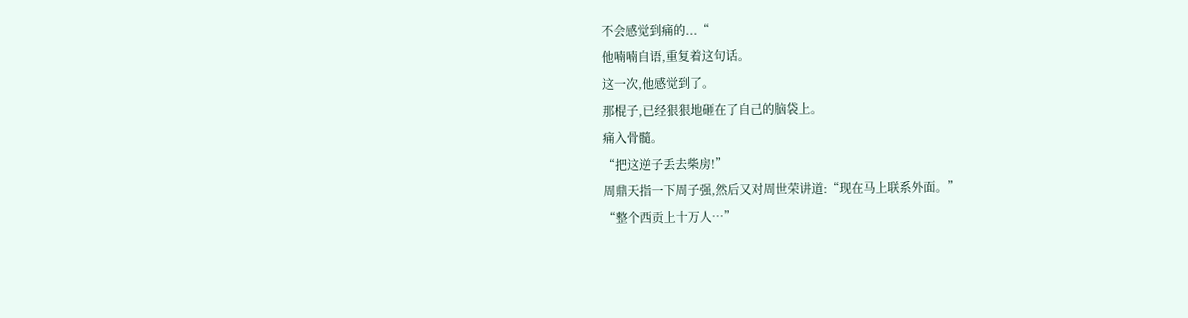不会感觉到痛的...“
他喃喃自语,重复着这句话。
这一次,他感觉到了。
那棍子,已经狠狠地砸在了自己的脑袋上。
痛入骨髓。
“把这逆子丢去柴房!”
周鼎天指一下周子强,然后又对周世荣讲道:“现在马上联系外面。”
“整个西贡上十万人…”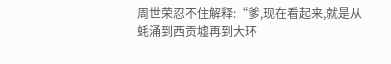周世荣忍不住解释:“爹,现在看起来,就是从蚝涌到西贡墟再到大环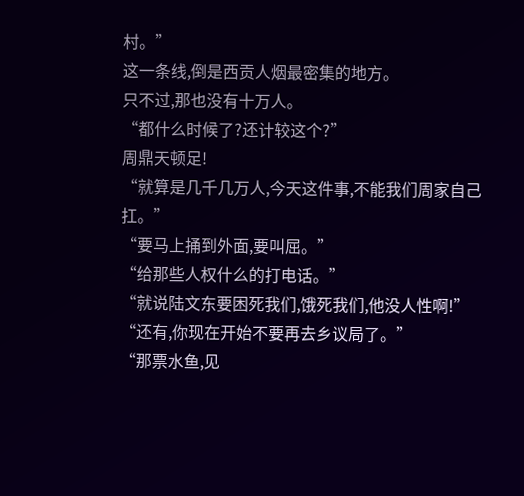村。”
这一条线,倒是西贡人烟最密集的地方。
只不过,那也没有十万人。
“都什么时候了?还计较这个?”
周鼎天顿足!
“就算是几千几万人,今天这件事,不能我们周家自己扛。”
“要马上捅到外面,要叫屈。”
“给那些人权什么的打电话。”
“就说陆文东要困死我们,饿死我们,他没人性啊!”
“还有,你现在开始不要再去乡议局了。”
“那票水鱼,见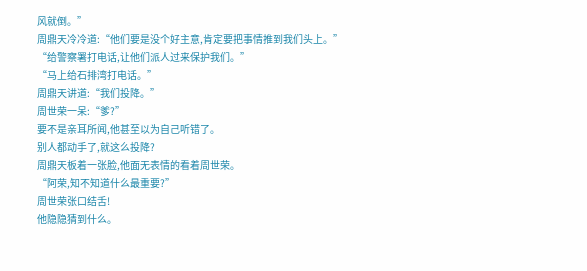风就倒。”
周鼎天冷冷道:“他们要是没个好主意,肯定要把事情推到我们头上。”
“给警察署打电话,让他们派人过来保护我们。”
“马上给石排湾打电话。”
周鼎天讲道:“我们投降。”
周世荣一呆:“爹?”
要不是亲耳所闻,他甚至以为自己听错了。
别人都动手了,就这么投降?
周鼎天板着一张脸,他面无表情的看着周世荣。
“阿荣,知不知道什么最重要?”
周世荣张口结舌!
他隐隐猜到什么。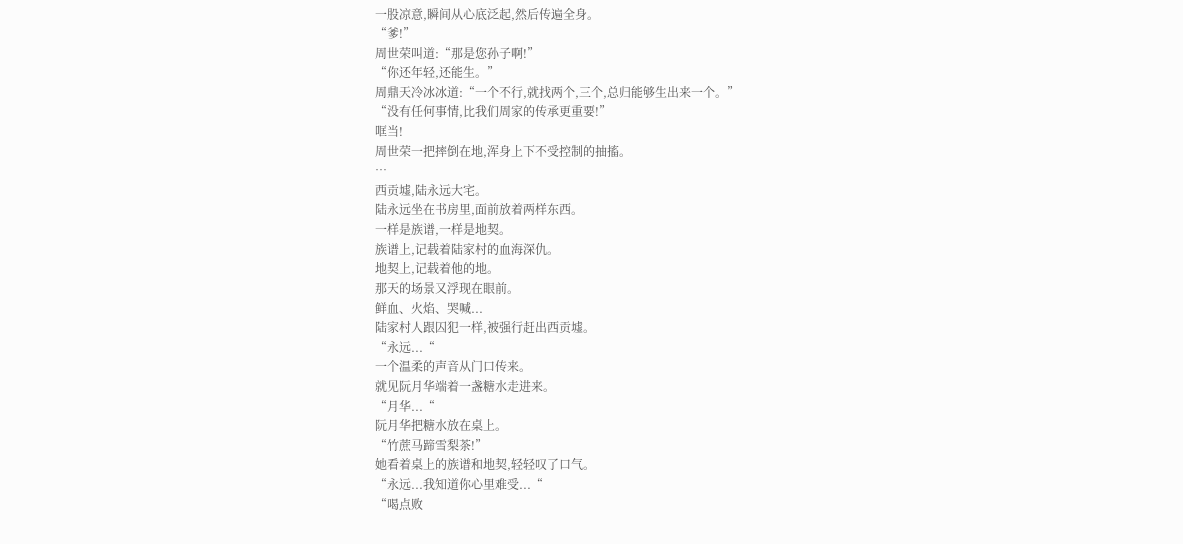一股凉意,瞬间从心底泛起,然后传遍全身。
“爹!”
周世荣叫道:“那是您孙子啊!”
“你还年轻,还能生。”
周鼎天冷冰冰道:“一个不行,就找两个,三个,总归能够生出来一个。”
“没有任何事情,比我们周家的传承更重要!”
哐当!
周世荣一把摔倒在地,浑身上下不受控制的抽搐。
…
西贡墟,陆永远大宅。
陆永远坐在书房里,面前放着两样东西。
一样是族谱,一样是地契。
族谱上,记载着陆家村的血海深仇。
地契上,记载着他的地。
那天的场景又浮现在眼前。
鲜血、火焰、哭喊...
陆家村人跟囚犯一样,被强行赶出西贡墟。
“永远...“
一个温柔的声音从门口传来。
就见阮月华端着一盏糖水走进来。
“月华...“
阮月华把糖水放在桌上。
“竹蔗马蹄雪梨茶!”
她看着桌上的族谱和地契,轻轻叹了口气。
“永远...我知道你心里难受...“
“喝点败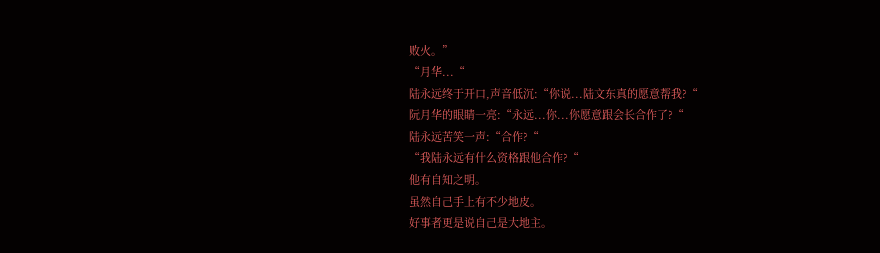败火。”
“月华...“
陆永远终于开口,声音低沉:“你说...陆文东真的愿意帮我?“
阮月华的眼睛一亮:“永远...你...你愿意跟会长合作了?“
陆永远苦笑一声:“合作?“
“我陆永远有什么资格跟他合作?“
他有自知之明。
虽然自己手上有不少地皮。
好事者更是说自己是大地主。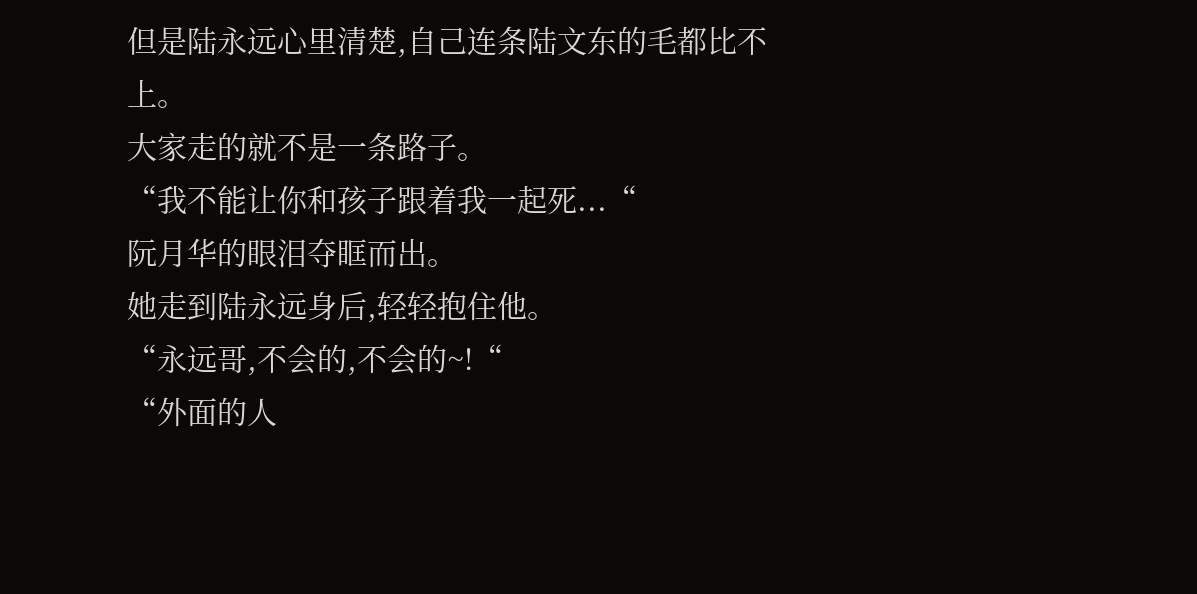但是陆永远心里清楚,自己连条陆文东的毛都比不上。
大家走的就不是一条路子。
“我不能让你和孩子跟着我一起死...“
阮月华的眼泪夺眶而出。
她走到陆永远身后,轻轻抱住他。
“永远哥,不会的,不会的~!“
“外面的人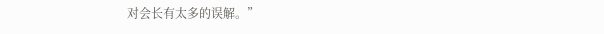对会长有太多的误解。”